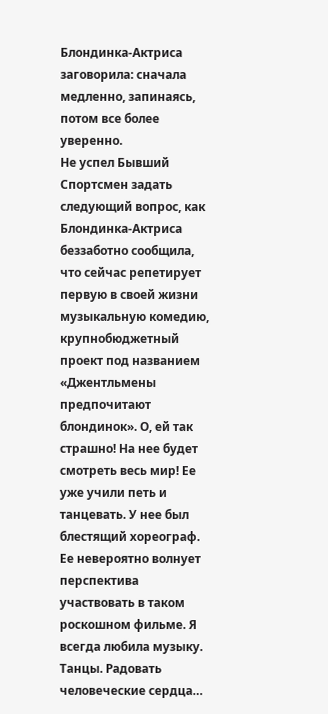Блондинка-Актриса заговорила: сначала медленно, запинаясь, потом все более уверенно.
Не успел Бывший Спортсмен задать следующий вопрос, как Блондинка-Актриса беззаботно сообщила, что сейчас репетирует первую в своей жизни музыкальную комедию, крупнобюджетный проект под названием «Джентльмены предпочитают блондинок». О, ей так страшно! На нее будет смотреть весь мир! Ее уже учили петь и танцевать. У нее был блестящий хореограф. Ее невероятно волнует перспектива участвовать в таком роскошном фильме. Я всегда любила музыку. Танцы. Радовать человеческие сердца…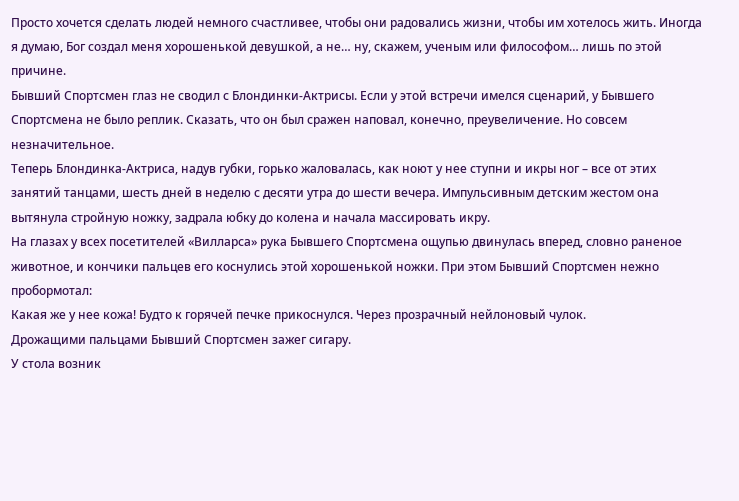Просто хочется сделать людей немного счастливее, чтобы они радовались жизни, чтобы им хотелось жить. Иногда я думаю, Бог создал меня хорошенькой девушкой, а не… ну, скажем, ученым или философом… лишь по этой причине.
Бывший Спортсмен глаз не сводил с Блондинки-Актрисы. Если у этой встречи имелся сценарий, у Бывшего Спортсмена не было реплик. Сказать, что он был сражен наповал, конечно, преувеличение. Но совсем незначительное.
Теперь Блондинка-Актриса, надув губки, горько жаловалась, как ноют у нее ступни и икры ног – все от этих занятий танцами, шесть дней в неделю с десяти утра до шести вечера. Импульсивным детским жестом она вытянула стройную ножку, задрала юбку до колена и начала массировать икру.
На глазах у всех посетителей «Вилларса» рука Бывшего Спортсмена ощупью двинулась вперед, словно раненое животное, и кончики пальцев его коснулись этой хорошенькой ножки. При этом Бывший Спортсмен нежно пробормотал:
Какая же у нее кожа! Будто к горячей печке прикоснулся. Через прозрачный нейлоновый чулок.
Дрожащими пальцами Бывший Спортсмен зажег сигару.
У стола возник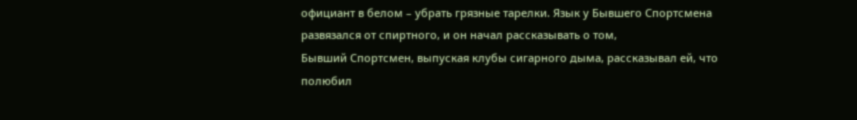официант в белом – убрать грязные тарелки. Язык у Бывшего Спортсмена развязался от спиртного, и он начал рассказывать о том,
Бывший Спортсмен, выпуская клубы сигарного дыма, рассказывал ей, что полюбил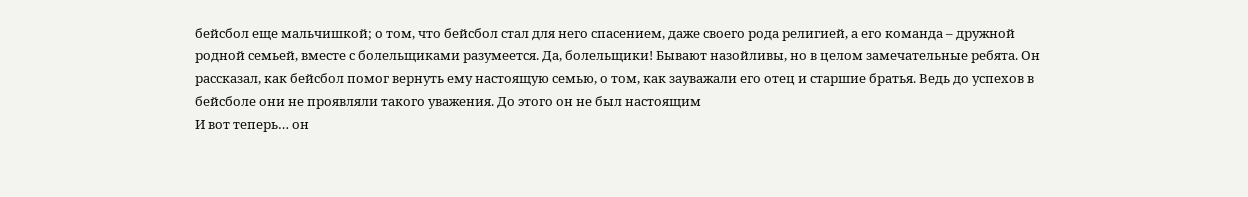бейсбол еще мальчишкой; о том, что бейсбол стал для него спасением, даже своего рода религией, а его команда – дружной родной семьей, вместе с болельщиками разумеется. Да, болельщики! Бывают назойливы, но в целом замечательные ребята. Он рассказал, как бейсбол помог вернуть ему настоящую семью, о том, как зауважали его отец и старшие братья. Ведь до успехов в бейсболе они не проявляли такого уважения. До этого он не был настоящим
И вот теперь… он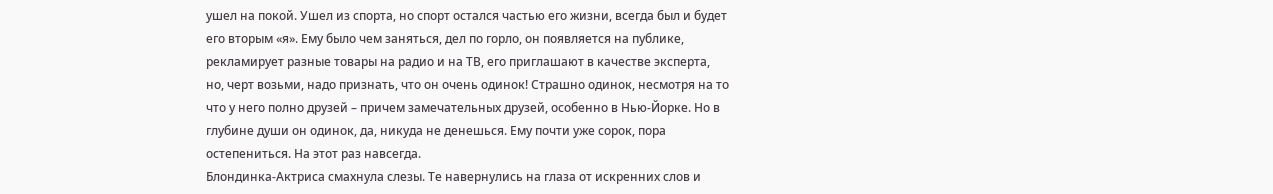ушел на покой. Ушел из спорта, но спорт остался частью его жизни, всегда был и будет его вторым «я». Ему было чем заняться, дел по горло, он появляется на публике, рекламирует разные товары на радио и на ТВ, его приглашают в качестве эксперта, но, черт возьми, надо признать, что он очень одинок! Страшно одинок, несмотря на то что у него полно друзей – причем замечательных друзей, особенно в Нью-Йорке. Но в глубине души он одинок, да, никуда не денешься. Ему почти уже сорок, пора остепениться. На этот раз навсегда.
Блондинка-Актриса смахнула слезы. Те навернулись на глаза от искренних слов и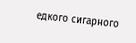едкого сигарного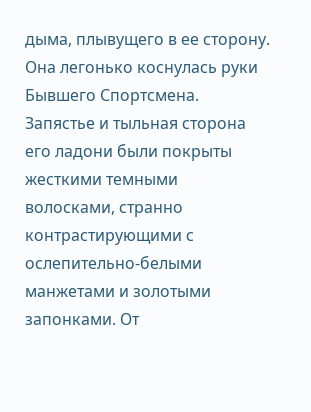дыма, плывущего в ее сторону. Она легонько коснулась руки Бывшего Спортсмена. Запястье и тыльная сторона его ладони были покрыты жесткими темными волосками, странно контрастирующими с ослепительно-белыми манжетами и золотыми запонками. От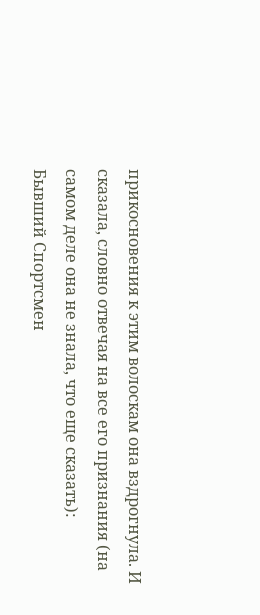прикосновения к этим волоскам она вздрогнула. И сказала, словно отвечая на все его признания (на самом деле она не знала, что еще сказать):
Бывший Спортсмен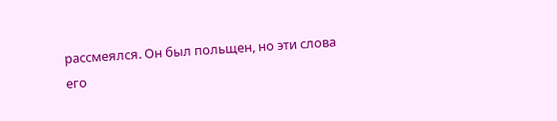рассмеялся. Он был польщен, но эти слова его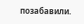позабавили.